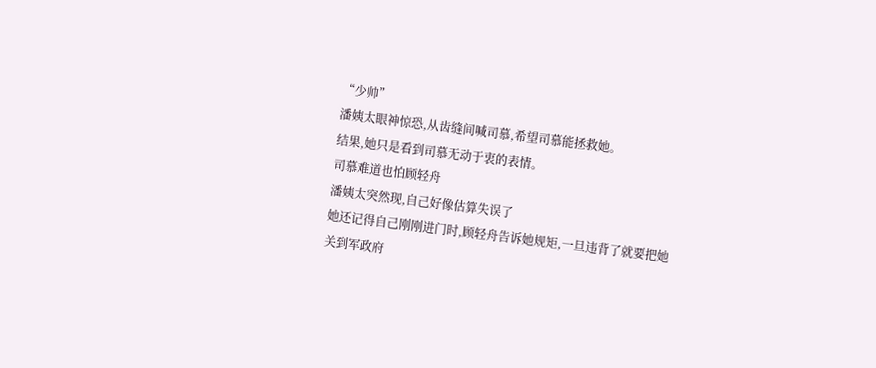“少帅”
潘姨太眼神惊恐,从齿缝间喊司慕,希望司慕能拯救她。
结果,她只是看到司慕无动于衷的表情。
司慕难道也怕顾轻舟
潘姨太突然现,自己好像估算失误了
她还记得自己刚刚进门时,顾轻舟告诉她规矩,一旦违背了就要把她关到军政府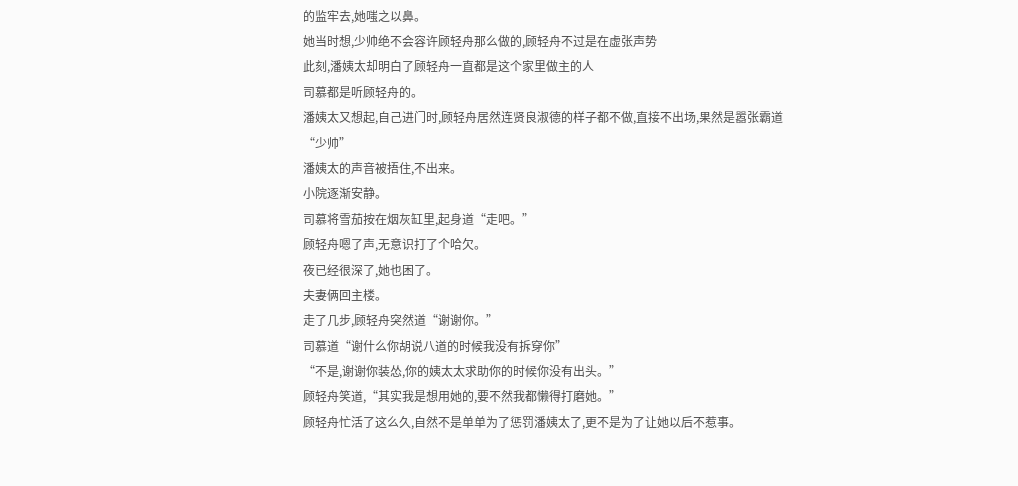的监牢去,她嗤之以鼻。
她当时想,少帅绝不会容许顾轻舟那么做的,顾轻舟不过是在虚张声势
此刻,潘姨太却明白了顾轻舟一直都是这个家里做主的人
司慕都是听顾轻舟的。
潘姨太又想起,自己进门时,顾轻舟居然连贤良淑德的样子都不做,直接不出场,果然是嚣张霸道
“少帅”
潘姨太的声音被捂住,不出来。
小院逐渐安静。
司慕将雪茄按在烟灰缸里,起身道“走吧。”
顾轻舟嗯了声,无意识打了个哈欠。
夜已经很深了,她也困了。
夫妻俩回主楼。
走了几步,顾轻舟突然道“谢谢你。”
司慕道“谢什么你胡说八道的时候我没有拆穿你”
“不是,谢谢你装怂,你的姨太太求助你的时候你没有出头。”
顾轻舟笑道,“其实我是想用她的,要不然我都懒得打磨她。”
顾轻舟忙活了这么久,自然不是单单为了惩罚潘姨太了,更不是为了让她以后不惹事。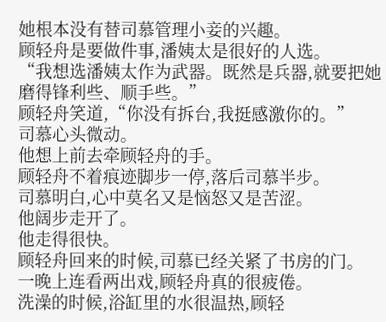她根本没有替司慕管理小妾的兴趣。
顾轻舟是要做件事,潘姨太是很好的人选。
“我想选潘姨太作为武器。既然是兵器,就要把她磨得锋利些、顺手些。”
顾轻舟笑道,“你没有拆台,我挺感激你的。”
司慕心头微动。
他想上前去牵顾轻舟的手。
顾轻舟不着痕迹脚步一停,落后司慕半步。
司慕明白,心中莫名又是恼怒又是苦涩。
他阔步走开了。
他走得很快。
顾轻舟回来的时候,司慕已经关紧了书房的门。
一晚上连看两出戏,顾轻舟真的很疲倦。
洗澡的时候,浴缸里的水很温热,顾轻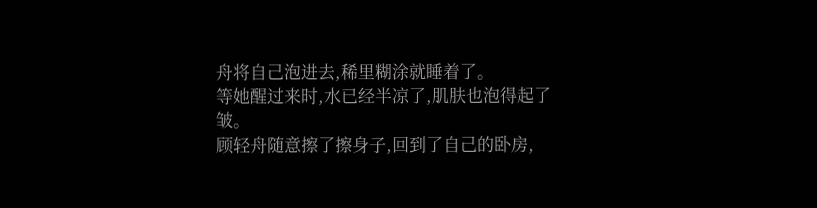舟将自己泡进去,稀里糊涂就睡着了。
等她醒过来时,水已经半凉了,肌肤也泡得起了皱。
顾轻舟随意擦了擦身子,回到了自己的卧房,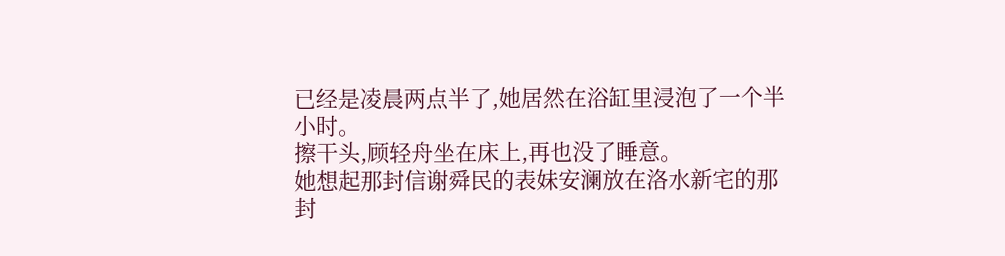已经是凌晨两点半了,她居然在浴缸里浸泡了一个半小时。
擦干头,顾轻舟坐在床上,再也没了睡意。
她想起那封信谢舜民的表妹安澜放在洛水新宅的那封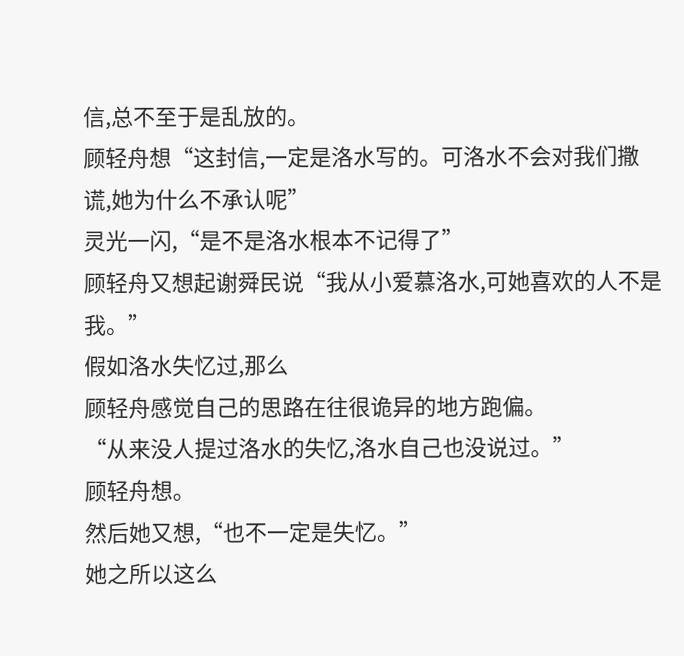信,总不至于是乱放的。
顾轻舟想“这封信,一定是洛水写的。可洛水不会对我们撒谎,她为什么不承认呢”
灵光一闪,“是不是洛水根本不记得了”
顾轻舟又想起谢舜民说“我从小爱慕洛水,可她喜欢的人不是我。”
假如洛水失忆过,那么
顾轻舟感觉自己的思路在往很诡异的地方跑偏。
“从来没人提过洛水的失忆,洛水自己也没说过。”
顾轻舟想。
然后她又想,“也不一定是失忆。”
她之所以这么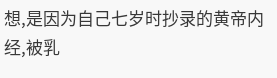想,是因为自己七岁时抄录的黄帝内经,被乳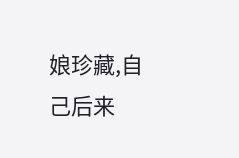娘珍藏,自己后来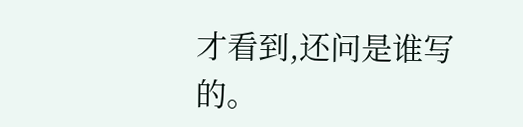才看到,还问是谁写的。